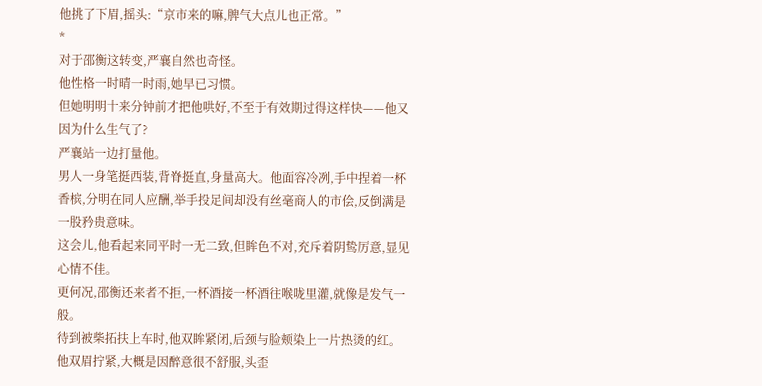他挑了下眉,摇头:“京市来的嘛,脾气大点儿也正常。”
*
对于邵衡这转变,严襄自然也奇怪。
他性格一时晴一时雨,她早已习惯。
但她明明十来分钟前才把他哄好,不至于有效期过得这样快——他又因为什么生气了?
严襄站一边打量他。
男人一身笔挺西装,背脊挺直,身量高大。他面容冷冽,手中捏着一杯香槟,分明在同人应酬,举手投足间却没有丝毫商人的市侩,反倒满是一股矜贵意味。
这会儿,他看起来同平时一无二致,但眸色不对,充斥着阴鸷厉意,显见心情不佳。
更何况,邵衡还来者不拒,一杯酒接一杯酒往喉咙里灌,就像是发气一般。
待到被柴拓扶上车时,他双眸紧闭,后颈与脸颊染上一片热烫的红。
他双眉拧紧,大概是因醉意很不舒服,头歪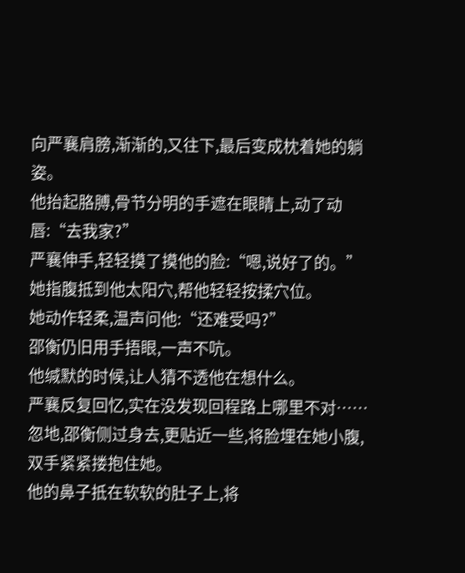向严襄肩膀,渐渐的,又往下,最后变成枕着她的躺姿。
他抬起胳膊,骨节分明的手遮在眼睛上,动了动唇:“去我家?”
严襄伸手,轻轻摸了摸他的脸:“嗯,说好了的。”
她指腹抵到他太阳穴,帮他轻轻按揉穴位。
她动作轻柔,温声问他:“还难受吗?”
邵衡仍旧用手捂眼,一声不吭。
他缄默的时候,让人猜不透他在想什么。
严襄反复回忆,实在没发现回程路上哪里不对……
忽地,邵衡侧过身去,更贴近一些,将脸埋在她小腹,双手紧紧搂抱住她。
他的鼻子抵在软软的肚子上,将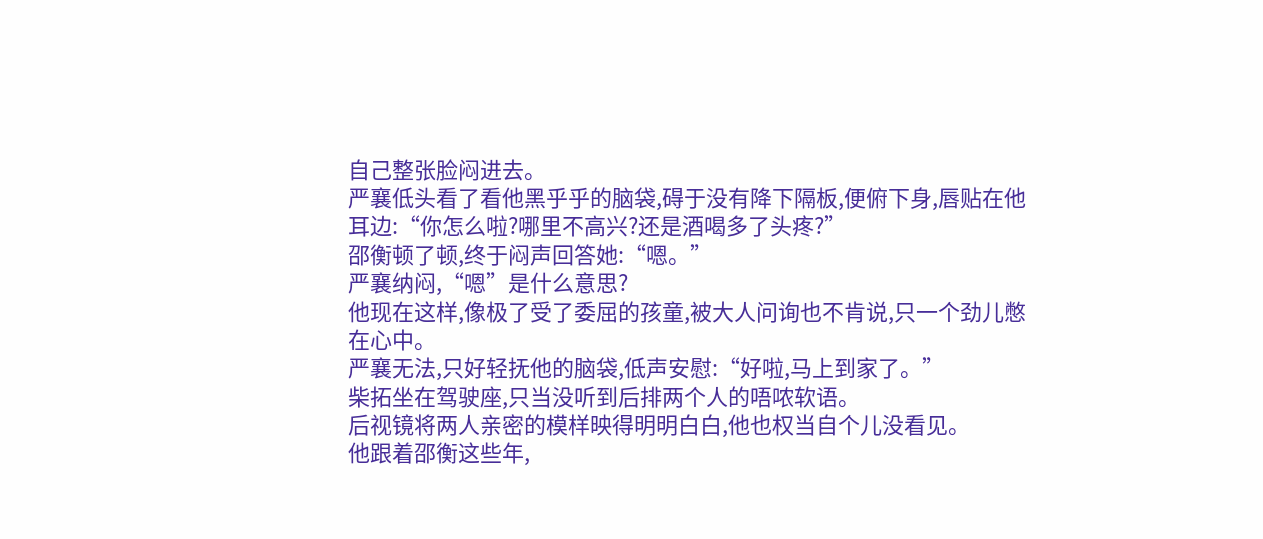自己整张脸闷进去。
严襄低头看了看他黑乎乎的脑袋,碍于没有降下隔板,便俯下身,唇贴在他耳边:“你怎么啦?哪里不高兴?还是酒喝多了头疼?”
邵衡顿了顿,终于闷声回答她:“嗯。”
严襄纳闷,“嗯”是什么意思?
他现在这样,像极了受了委屈的孩童,被大人问询也不肯说,只一个劲儿憋在心中。
严襄无法,只好轻抚他的脑袋,低声安慰:“好啦,马上到家了。”
柴拓坐在驾驶座,只当没听到后排两个人的唔哝软语。
后视镜将两人亲密的模样映得明明白白,他也权当自个儿没看见。
他跟着邵衡这些年,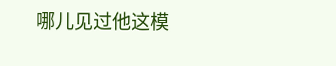哪儿见过他这模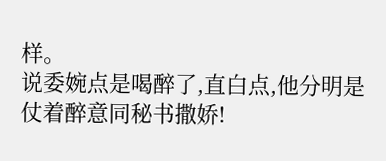样。
说委婉点是喝醉了,直白点,他分明是仗着醉意同秘书撒娇!